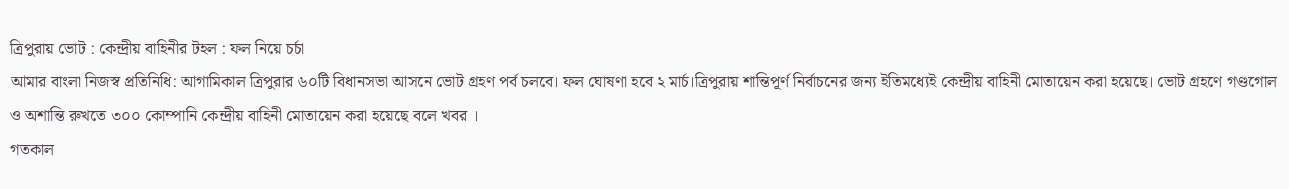ত্রিপুরায় ভোট : কেন্দ্রীয় বাহিনীর টহল : ফল নিয়ে চর্চা
আমার বাংলা নিজস্ব প্রতিনিধি: আগামিকাল ত্রিপুরার ৬০টি বিধানসভা আসনে ভোট গ্রহণ পর্ব চলবে। ফল ঘোষণা হবে ২ মার্চ।ত্রিপুরায় শান্তিপূর্ণ নির্বাচনের জন্য ইতিমধ্যেই কেন্দ্রীয় বাহিনী মোতায়েন করা হয়েছে। ভোট গ্রহণে গণ্ডগোল ও অশান্তি রুখতে ৩০০ কোম্পানি কেন্দ্রীয় বাহিনী মোতায়েন করা হয়েছে বলে খবর ।
গতকাল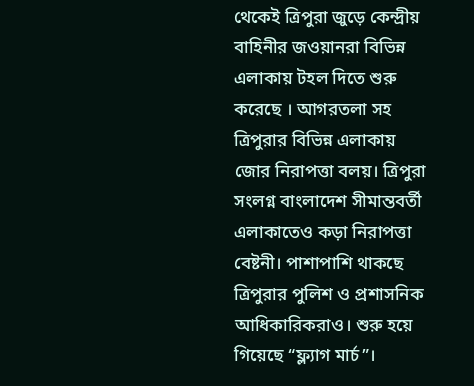থেকেই ত্রিপুরা জুড়ে কেন্দ্রীয় বাহিনীর জওয়ানরা বিভিন্ন এলাকায় টহল দিতে শুরু করেছে । আগরতলা সহ ত্রিপুরার বিভিন্ন এলাকায় জোর নিরাপত্তা বলয়। ত্রিপুরা সংলগ্ন বাংলাদেশ সীমান্তবর্তী এলাকাতেও কড়া নিরাপত্তা বেষ্টনী। পাশাপাশি থাকছে ত্রিপুরার পুলিশ ও প্রশাসনিক আধিকারিকরাও। শুরু হয়ে গিয়েছে “ফ্ল্যাগ মার্চ”।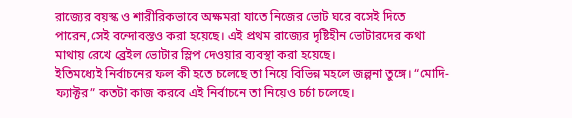রাজ্যের বয়স্ক ও শারীরিকভাবে অক্ষমরা যাতে নিজের ভোট ঘরে বসেই দিতে পারেন,সেই বন্দোবস্তও করা হয়েছে। এই প্রথম রাজ্যের দৃষ্টিহীন ভোটারদের কথা মাথায় রেখে ব্রেইল ভোটার স্লিপ দেওয়ার ব্যবস্থা করা হয়েছে।
ইতিমধ্যেই নির্বাচনের ফল কী হতে চলেছে তা নিয়ে বিভিন্ন মহলে জল্পনা তুঙ্গে। “মোদি-ফ্যাক্টর” কতটা কাজ করবে এই নির্বাচনে তা নিয়েও চর্চা চলেছে।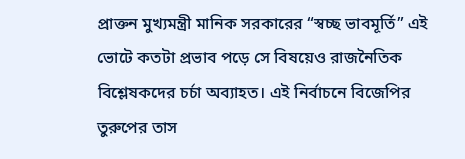প্রাক্তন মুখ্যমন্ত্রী মানিক সরকারের “স্বচ্ছ ভাবমূর্তি” এই ভোটে কতটা প্রভাব পড়ে সে বিষয়েও রাজনৈতিক বিশ্লেষকদের চর্চা অব্যাহত। এই নির্বাচনে বিজেপির তুরুপের তাস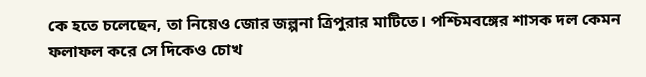কে হতে চলেছেন, তা নিয়েও জোর জল্পনা ত্রিপুরার মাটিতে। পশ্চিমবঙ্গের শাসক দল কেমন ফলাফল করে সে দিকেও চোখ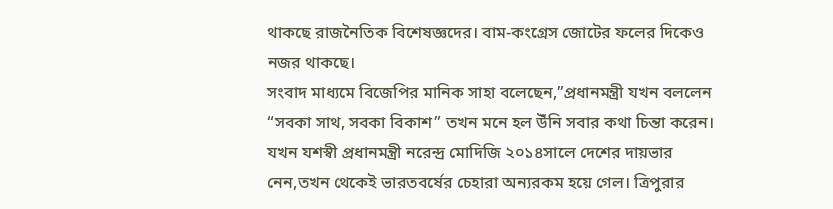থাকছে রাজনৈতিক বিশেষজ্ঞদের। বাম-কংগ্রেস জোটের ফলের দিকেও নজর থাকছে।
সংবাদ মাধ্যমে বিজেপির মানিক সাহা বলেছেন,”প্রধানমন্ত্রী যখন বললেন “সবকা সাথ, সবকা বিকাশ” তখন মনে হল উঁনি সবার কথা চিন্তা করেন। যখন যশস্বী প্রধানমন্ত্রী নরেন্দ্র মোদিজি ২০১৪সালে দেশের দায়ভার নেন,তখন থেকেই ভারতবর্ষের চেহারা অন্যরকম হয়ে গেল। ত্রিপুরার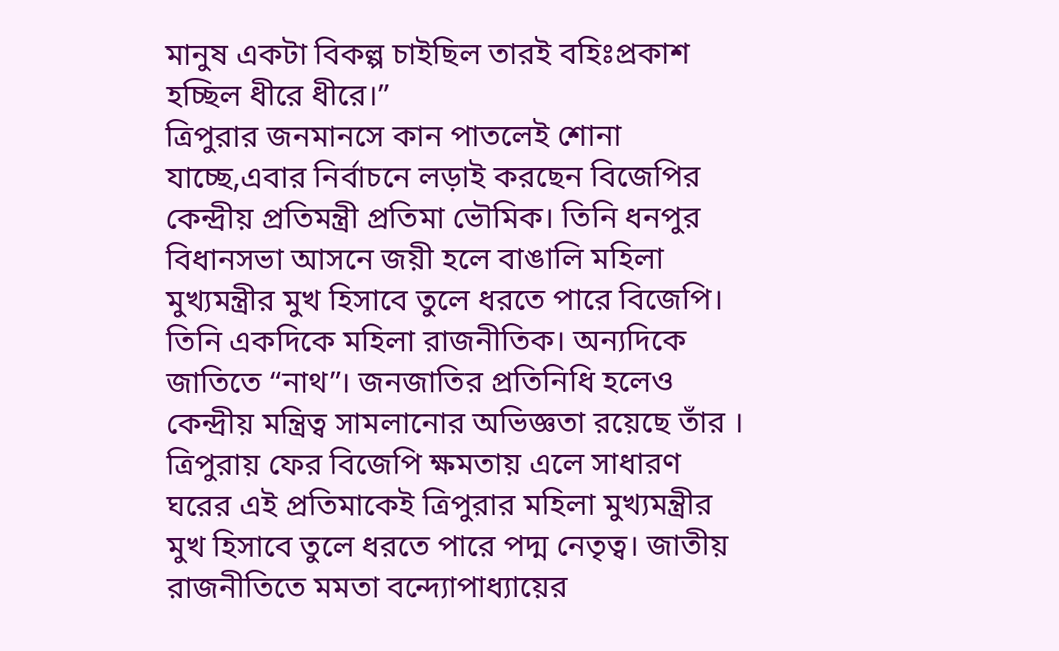মানুষ একটা বিকল্প চাইছিল তারই বহিঃপ্রকাশ হচ্ছিল ধীরে ধীরে।”
ত্রিপুরার জনমানসে কান পাতলেই শোনা যাচ্ছে,এবার নির্বাচনে লড়াই করছেন বিজেপির কেন্দ্রীয় প্রতিমন্ত্রী প্রতিমা ভৌমিক। তিনি ধনপুর বিধানসভা আসনে জয়ী হলে বাঙালি মহিলা মুখ্যমন্ত্রীর মুখ হিসাবে তুলে ধরতে পারে বিজেপি। তিনি একদিকে মহিলা রাজনীতিক। অন্যদিকে জাতিতে “নাথ”। জনজাতির প্রতিনিধি হলেও কেন্দ্রীয় মন্ত্রিত্ব সামলানোর অভিজ্ঞতা রয়েছে তাঁর ।
ত্রিপুরায় ফের বিজেপি ক্ষমতায় এলে সাধারণ ঘরের এই প্রতিমাকেই ত্রিপুরার মহিলা মুখ্যমন্ত্রীর মুখ হিসাবে তুলে ধরতে পারে পদ্ম নেতৃত্ব। জাতীয় রাজনীতিতে মমতা বন্দ্যোপাধ্যায়ের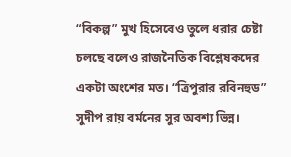“বিকল্প” মুখ হিসেবেও তুলে ধরার চেষ্টা চলছে বলেও রাজনৈতিক বিশ্লেষকদের একটা অংশের মত। “ত্রিপুরার রবিনহুড” সুদীপ রায় বর্মনের সুর অবশ্য ভিন্ন।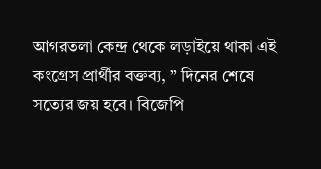আগরতলা কেন্দ্র থেকে লড়াইয়ে থাকা এই কংগ্রেস প্রার্থীর বক্তব্য, ” দিনের শেষে সত্যের জয় হবে। বিজেপি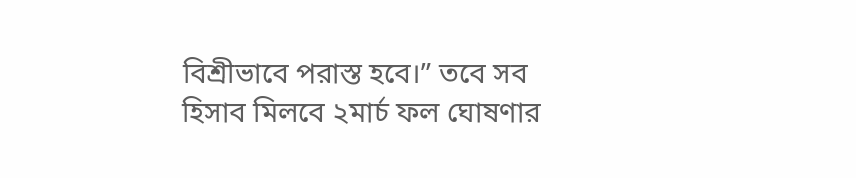বিশ্রীভাবে পরাস্ত হবে।” তবে সব হিসাব মিলবে ২মার্চ ফল ঘোষণার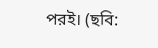পরই। (ছবি: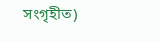সংগৃহীত)